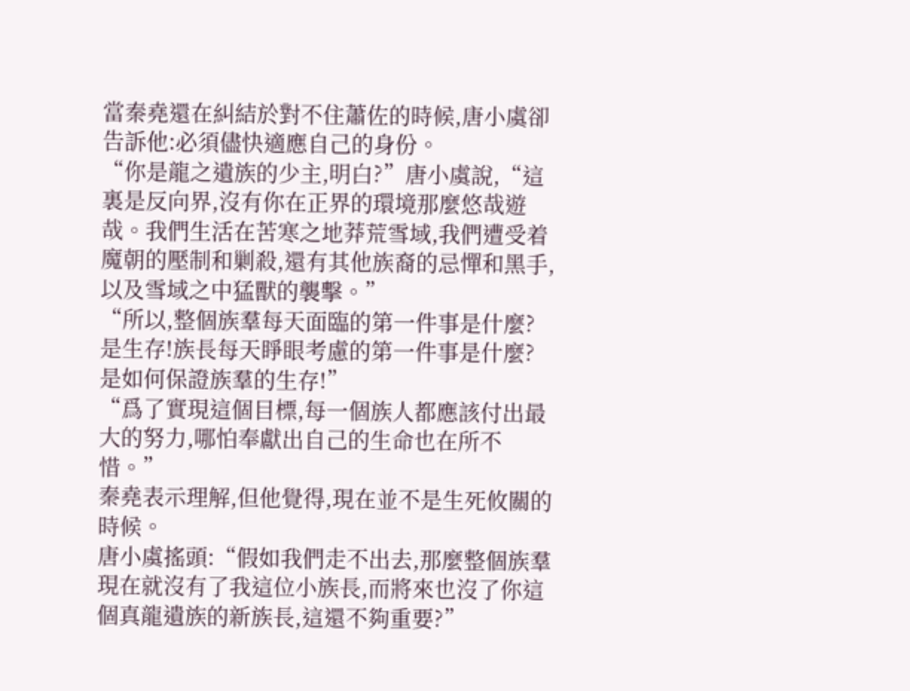當秦堯還在糾結於對不住蕭佐的時候,唐小虞卻告訴他:必須儘快適應自己的身份。
“你是龍之遺族的少主,明白?”唐小虞說,“這裏是反向界,沒有你在正界的環境那麼悠哉遊哉。我們生活在苦寒之地莽荒雪域,我們遭受着魔朝的壓制和剿殺,還有其他族裔的忌憚和黑手,以及雪域之中猛獸的襲擊。”
“所以,整個族羣每天面臨的第一件事是什麼?是生存!族長每天睜眼考慮的第一件事是什麼?是如何保證族羣的生存!”
“爲了實現這個目標,每一個族人都應該付出最大的努力,哪怕奉獻出自己的生命也在所不惜。”
秦堯表示理解,但他覺得,現在並不是生死攸關的時候。
唐小虞搖頭:“假如我們走不出去,那麼整個族羣現在就沒有了我這位小族長,而將來也沒了你這個真龍遺族的新族長,這還不夠重要?”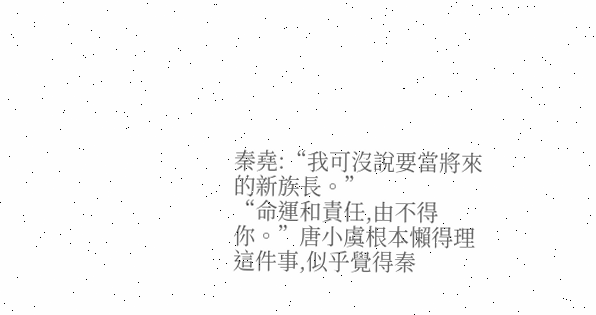秦堯:“我可沒說要當將來的新族長。”
“命運和責任,由不得你。”唐小虞根本懶得理這件事,似乎覺得秦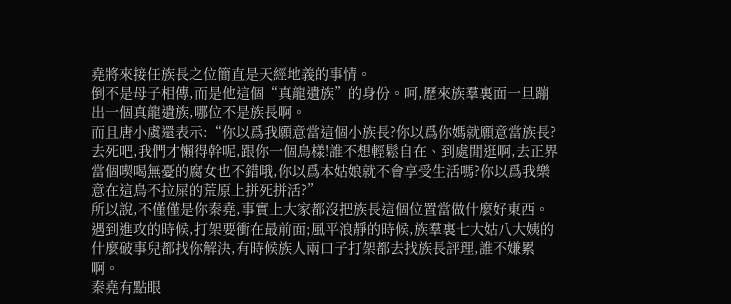堯將來接任族長之位簡直是天經地義的事情。
倒不是母子相傳,而是他這個“真龍遺族”的身份。呵,歷來族羣裏面一旦蹦出一個真龍遺族,哪位不是族長啊。
而且唐小虞還表示:“你以爲我願意當這個小族長?你以爲你媽就願意當族長?去死吧,我們才懶得幹呢,跟你一個鳥樣!誰不想輕鬆自在、到處閒逛啊,去正界當個喫喝無憂的腐女也不錯哦,你以爲本姑娘就不會享受生活嗎?你以爲我樂意在這鳥不拉屎的荒原上拼死拼活?”
所以說,不僅僅是你秦堯,事實上大家都沒把族長這個位置當做什麼好東西。遇到進攻的時候,打架要衝在最前面;風平浪靜的時候,族羣裏七大姑八大姨的什麼破事兒都找你解決,有時候族人兩口子打架都去找族長評理,誰不嫌累啊。
秦堯有點眼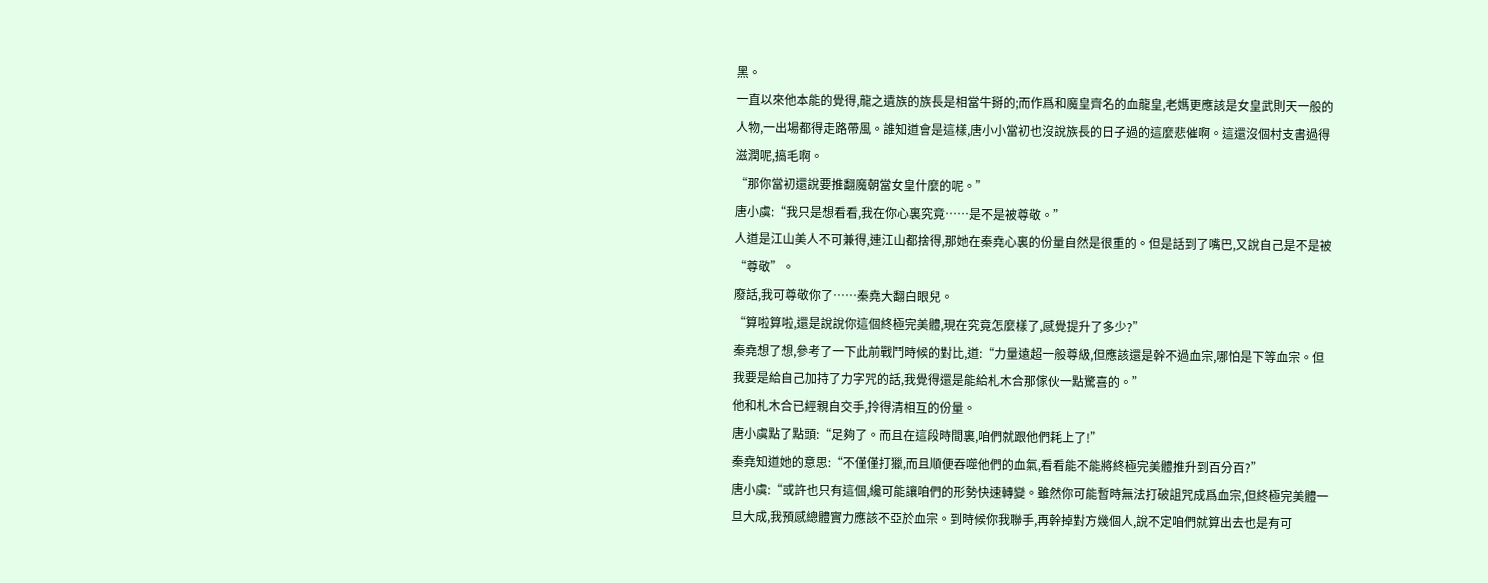黑。
一直以來他本能的覺得,龍之遺族的族長是相當牛掰的;而作爲和魔皇齊名的血龍皇,老媽更應該是女皇武則天一般的人物,一出場都得走路帶風。誰知道會是這樣,唐小小當初也沒說族長的日子過的這麼悲催啊。這還沒個村支書過得滋潤呢,搞毛啊。
“那你當初還說要推翻魔朝當女皇什麼的呢。”
唐小虞:“我只是想看看,我在你心裏究竟……是不是被尊敬。”
人道是江山美人不可兼得,連江山都捨得,那她在秦堯心裏的份量自然是很重的。但是話到了嘴巴,又說自己是不是被“尊敬”。
廢話,我可尊敬你了……秦堯大翻白眼兒。
“算啦算啦,還是說說你這個終極完美體,現在究竟怎麼樣了,感覺提升了多少?”
秦堯想了想,參考了一下此前戰鬥時候的對比,道:“力量遠超一般尊級,但應該還是幹不過血宗,哪怕是下等血宗。但我要是給自己加持了力字咒的話,我覺得還是能給札木合那傢伙一點驚喜的。”
他和札木合已經親自交手,拎得清相互的份量。
唐小虞點了點頭:“足夠了。而且在這段時間裏,咱們就跟他們耗上了!”
秦堯知道她的意思:“不僅僅打獵,而且順便吞噬他們的血氣,看看能不能將終極完美體推升到百分百?”
唐小虞:“或許也只有這個,纔可能讓咱們的形勢快速轉變。雖然你可能暫時無法打破詛咒成爲血宗,但終極完美體一旦大成,我預感總體實力應該不亞於血宗。到時候你我聯手,再幹掉對方幾個人,說不定咱們就算出去也是有可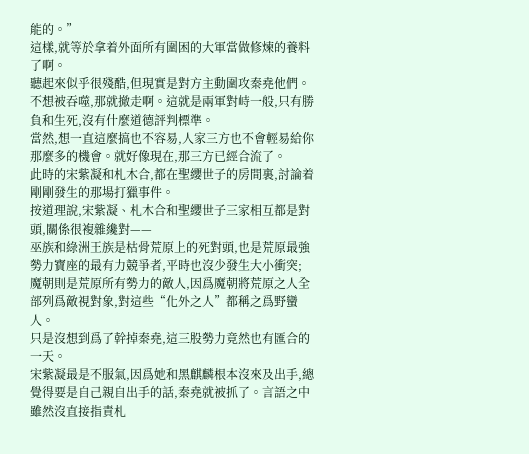能的。”
這樣,就等於拿着外面所有圍困的大軍當做修煉的養料了啊。
聽起來似乎很殘酷,但現實是對方主動圍攻秦堯他們。不想被吞噬,那就撤走啊。這就是兩軍對峙一般,只有勝負和生死,沒有什麼道德評判標準。
當然,想一直這麼搞也不容易,人家三方也不會輕易給你那麼多的機會。就好像現在,那三方已經合流了。
此時的宋紫凝和札木合,都在聖纓世子的房間裏,討論着剛剛發生的那場打獵事件。
按道理說,宋紫凝、札木合和聖纓世子三家相互都是對頭,關係很複雜纔對——
巫族和綠洲王族是枯骨荒原上的死對頭,也是荒原最強勢力寶座的最有力競爭者,平時也沒少發生大小衝突;
魔朝則是荒原所有勢力的敵人,因爲魔朝將荒原之人全部列爲敵視對象,對這些“化外之人”都稱之爲野蠻人。
只是沒想到爲了幹掉秦堯,這三股勢力竟然也有匯合的一天。
宋紫凝最是不服氣,因爲她和黑麒麟根本沒來及出手,總覺得要是自己親自出手的話,秦堯就被抓了。言語之中雖然沒直接指責札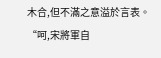木合,但不滿之意溢於言表。
“呵,宋將軍自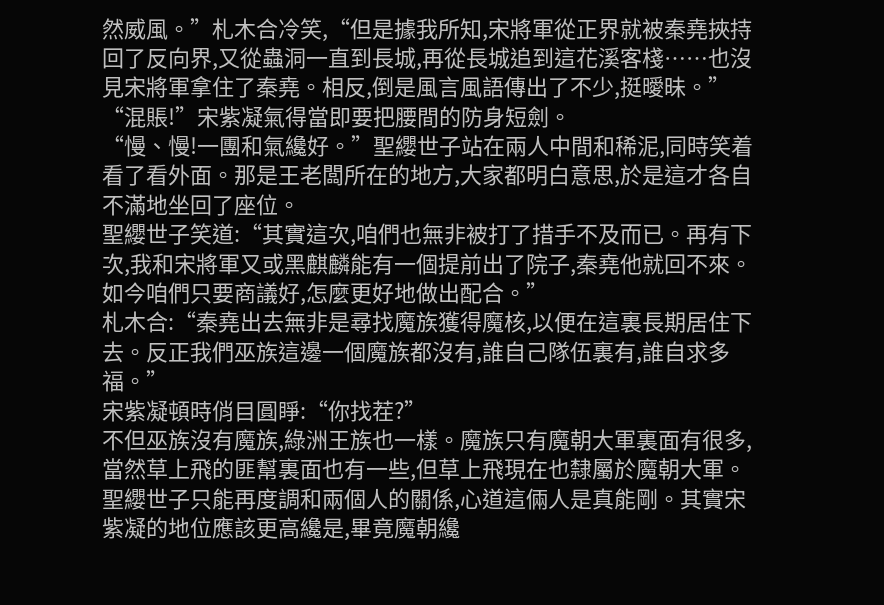然威風。”札木合冷笑,“但是據我所知,宋將軍從正界就被秦堯挾持回了反向界,又從蟲洞一直到長城,再從長城追到這花溪客棧……也沒見宋將軍拿住了秦堯。相反,倒是風言風語傳出了不少,挺曖昧。”
“混賬!”宋紫凝氣得當即要把腰間的防身短劍。
“慢、慢!一團和氣纔好。”聖纓世子站在兩人中間和稀泥,同時笑着看了看外面。那是王老闆所在的地方,大家都明白意思,於是這才各自不滿地坐回了座位。
聖纓世子笑道:“其實這次,咱們也無非被打了措手不及而已。再有下次,我和宋將軍又或黑麒麟能有一個提前出了院子,秦堯他就回不來。如今咱們只要商議好,怎麼更好地做出配合。”
札木合:“秦堯出去無非是尋找魔族獲得魔核,以便在這裏長期居住下去。反正我們巫族這邊一個魔族都沒有,誰自己隊伍裏有,誰自求多福。”
宋紫凝頓時俏目圓睜:“你找茬?”
不但巫族沒有魔族,綠洲王族也一樣。魔族只有魔朝大軍裏面有很多,當然草上飛的匪幫裏面也有一些,但草上飛現在也隸屬於魔朝大軍。
聖纓世子只能再度調和兩個人的關係,心道這倆人是真能剛。其實宋紫凝的地位應該更高纔是,畢竟魔朝纔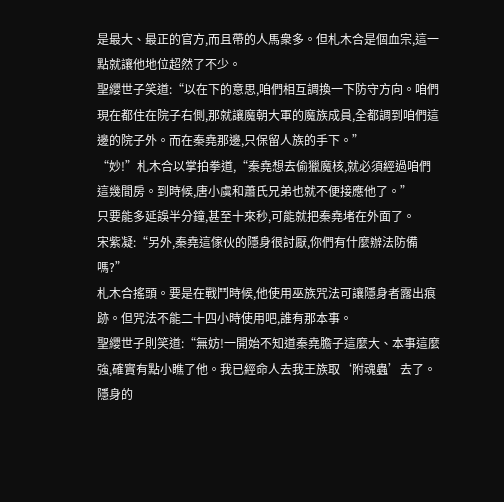是最大、最正的官方,而且帶的人馬衆多。但札木合是個血宗,這一點就讓他地位超然了不少。
聖纓世子笑道:“以在下的意思,咱們相互調換一下防守方向。咱們現在都住在院子右側,那就讓魔朝大軍的魔族成員,全都調到咱們這邊的院子外。而在秦堯那邊,只保留人族的手下。”
“妙!”札木合以掌拍拳道,“秦堯想去偷獵魔核,就必須經過咱們這幾間房。到時候,唐小虞和蕭氏兄弟也就不便接應他了。”
只要能多延誤半分鐘,甚至十來秒,可能就把秦堯堵在外面了。
宋紫凝:“另外,秦堯這傢伙的隱身很討厭,你們有什麼辦法防備嗎?”
札木合搖頭。要是在戰鬥時候,他使用巫族咒法可讓隱身者露出痕跡。但咒法不能二十四小時使用吧,誰有那本事。
聖纓世子則笑道:“無妨!一開始不知道秦堯膽子這麼大、本事這麼強,確實有點小瞧了他。我已經命人去我王族取‘附魂蟲’去了。隱身的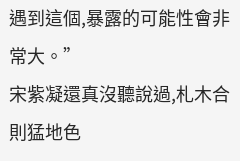遇到這個,暴露的可能性會非常大。”
宋紫凝還真沒聽說過,札木合則猛地色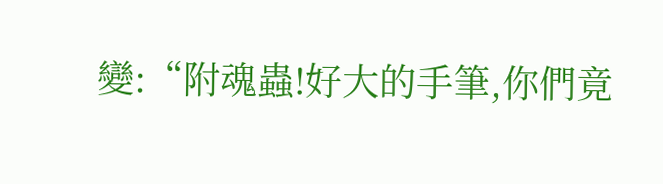變:“附魂蟲!好大的手筆,你們竟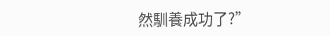然馴養成功了?”